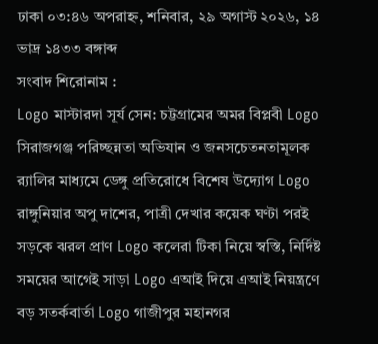ঢাকা ০৩:৪৬ অপরাহ্ন, শনিবার, ২৯ অগাস্ট ২০২৬, ১৪ ভাদ্র ১৪৩৩ বঙ্গাব্দ
সংবাদ শিরোনাম :
Logo মাস্টারদা সূর্য সেন: চট্টগ্রামের অমর বিপ্লবী Logo সিরাজগঞ্জ পরিচ্ছন্নতা অভিযান ও জনসচেতনতামূলক র‍্যালির মাধ্যমে ডেঙ্গু প্রতিরোধে বিশেষ উদ্যোগ Logo রাঙ্গুনিয়ার অপু দাশের, পাত্রী দেখার কয়েক ঘণ্টা পরই সড়কে ঝরল প্রাণ Logo কলেরা টিকা নিয়ে স্বস্তি, নির্দিষ্ট সময়ের আগেই সাড়া Logo এআই দিয়ে এআই নিয়ন্ত্রণে বড় সতর্কবার্তা Logo গাজীপুর মহানগর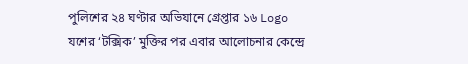পুলিশের ২৪ ঘণ্টার অভিযানে গ্রেপ্তার ১৬ Logo যশের ‘টক্সিক’ মুক্তির পর এবার আলোচনার কেন্দ্রে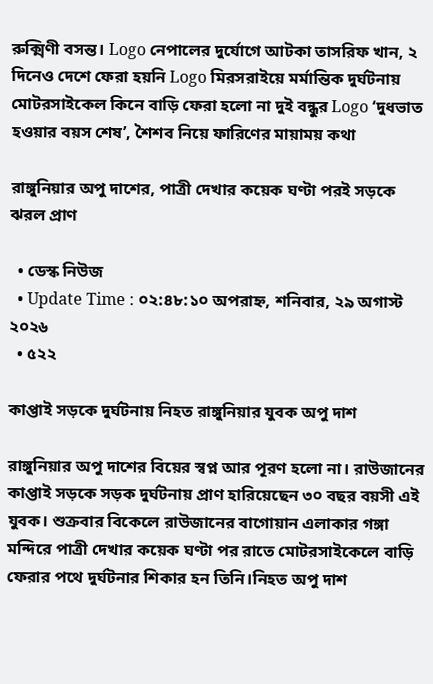রুক্মিণী বসন্ত। Logo নেপালের দুর্যোগে আটকা তাসরিফ খান, ২ দিনেও দেশে ফেরা হয়নি Logo মিরসরাইয়ে মর্মান্তিক দুর্ঘটনায় মোটরসাইকেল কিনে বাড়ি ফেরা হলো না দুই বন্ধুর Logo ‘দুধভাত হওয়ার বয়স শেষ’, শৈশব নিয়ে ফারিণের মায়াময় কথা

রাঙ্গুনিয়ার অপু দাশের, পাত্রী দেখার কয়েক ঘণ্টা পরই সড়কে ঝরল প্রাণ

  • ডেস্ক নিউজ
  • Update Time : ০২:৪৮:১০ অপরাহ্ন, শনিবার, ২৯ অগাস্ট ২০২৬
  • ৫২২

কাপ্তাই সড়কে দুর্ঘটনায় নিহত রাঙ্গুনিয়ার যুবক অপু দাশ

রাঙ্গুনিয়ার অপু দাশের বিয়ের স্বপ্ন আর পূরণ হলো না। রাউজানের কাপ্তাই সড়কে সড়ক দুর্ঘটনায় প্রাণ হারিয়েছেন ৩০ বছর বয়সী এই যুবক। শুক্রবার বিকেলে রাউজানের বাগোয়ান এলাকার গঙ্গা মন্দিরে পাত্রী দেখার কয়েক ঘণ্টা পর রাতে মোটরসাইকেলে বাড়ি ফেরার পথে দুর্ঘটনার শিকার হন তিনি।নিহত অপু দাশ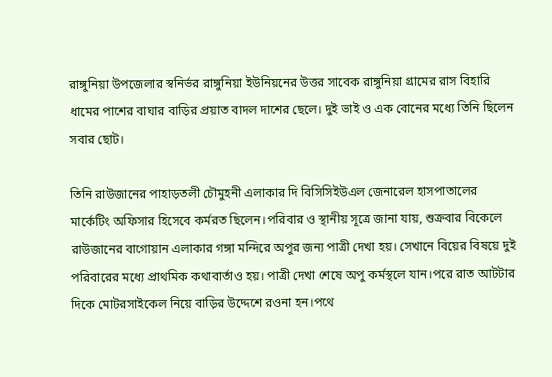রাঙ্গুনিয়া উপজেলার স্বনির্ভর রাঙ্গুনিয়া ইউনিয়নের উত্তর সাবেক রাঙ্গুনিয়া গ্রামের রাস বিহারি ধামের পাশের বাঘার বাড়ির প্রয়াত বাদল দাশের ছেলে। দুই ভাই ও এক বোনের মধ্যে তিনি ছিলেন সবার ছোট।

তিনি রাউজানের পাহাড়তলী চৌমুহনী এলাকার দি বিসিসিইউএল জেনারেল হাসপাতালের মার্কেটিং অফিসার হিসেবে কর্মরত ছিলেন।পরিবার ও স্থানীয় সূত্রে জানা যায়, শুক্রবার বিকেলে রাউজানের বাগোয়ান এলাকার গঙ্গা মন্দিরে অপুর জন্য পাত্রী দেখা হয়। সেখানে বিয়ের বিষয়ে দুই পরিবারের মধ্যে প্রাথমিক কথাবার্তাও হয়। পাত্রী দেখা শেষে অপু কর্মস্থলে যান।পরে রাত আটটার দিকে মোটরসাইকেল নিয়ে বাড়ির উদ্দেশে রওনা হন।পথে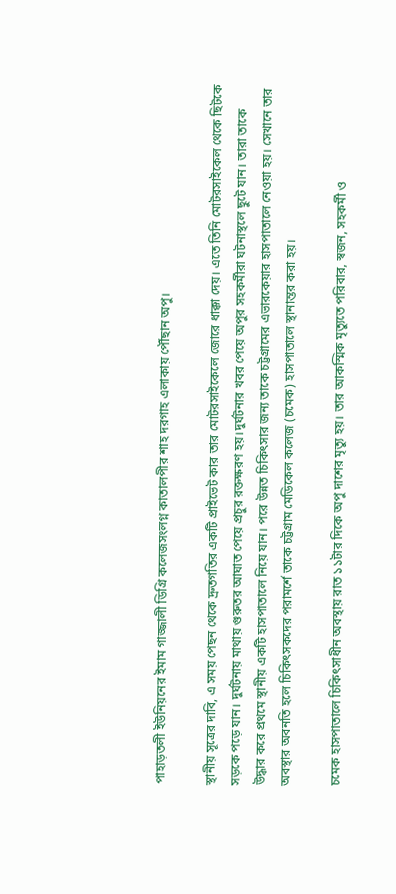পাহাড়তলী ইউনিয়নের ইমাম গাজ্জালী ডিগ্রি কলেজসংলগ্ন কাতালপীর শাহ দরগাহ এলাকায় পৌঁছান অপু।

স্থানীয় সূত্রের দাবি, এ সময় পেছন থেকে দ্রুতগতির একটি প্রাইভেট কার তার মোটরসাইকেলে জোরে ধাক্কা দেয়। এতে তিনি মোটরসাইকেল থেকে ছিটকে সড়কে পড়ে যান। দুর্ঘটনায় মাথায় গুরুতর আঘাত পেয়ে প্রচুর রক্তক্ষরণ হয়।দুর্ঘটনার খবর পেয়ে অপুর সহকর্মীরা ঘটনাস্থলে ছুটে যান। তারা তাকে উদ্ধার করে প্রথমে স্থানীয় একটি হাসপাতালে নিয়ে যান। পরে উন্নত চিকিৎসার জন্য তাকে চট্টগ্রামের এভারকেয়ার হাসপাতালে নেওয়া হয়। সেখানে তার অবস্থার অবনতি হলে চিকিৎসকদের পরামর্শে তাকে চট্টগ্রাম মেডিকেল কলেজ (চমেক) হাসপাতালে স্থানান্তর করা হয়।

চমেক হাসপাতালে চিকিৎসাধীন অবস্থায় রাত ১১টার দিকে অপু দাশের মৃত্যু হয়। তার আকস্মিক মৃত্যুতে পরিবার, স্বজন, সহকর্মী ও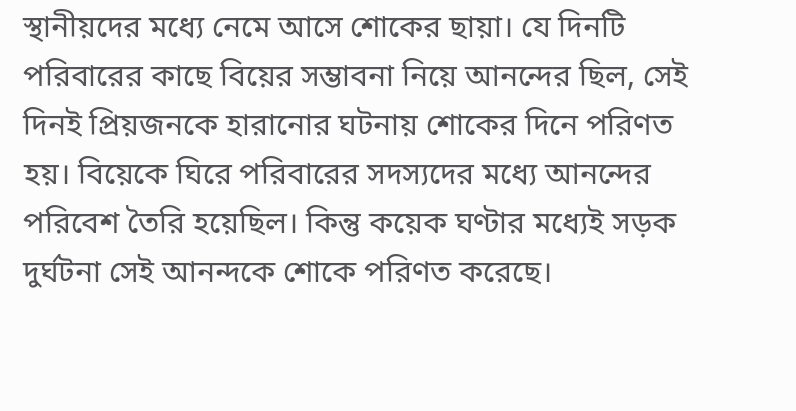স্থানীয়দের মধ্যে নেমে আসে শোকের ছায়া। যে দিনটি পরিবারের কাছে বিয়ের সম্ভাবনা নিয়ে আনন্দের ছিল, সেই দিনই প্রিয়জনকে হারানোর ঘটনায় শোকের দিনে পরিণত হয়। বিয়েকে ঘিরে পরিবারের সদস্যদের মধ্যে আনন্দের পরিবেশ তৈরি হয়েছিল। কিন্তু কয়েক ঘণ্টার মধ্যেই সড়ক দুর্ঘটনা সেই আনন্দকে শোকে পরিণত করেছে।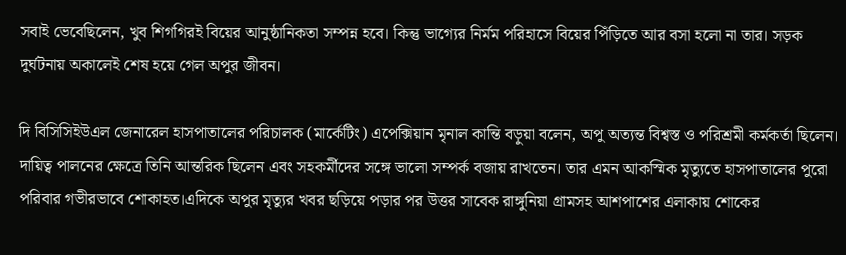সবাই ভেবেছিলেন, খুব শিগগিরই বিয়ের আনুষ্ঠানিকতা সম্পন্ন হবে। কিন্তু ভাগ্যের নির্মম পরিহাসে বিয়ের পিঁড়িতে আর বসা হলো না তার। সড়ক দুর্ঘটনায় অকালেই শেষ হয়ে গেল অপুর জীবন।

দি বিসিসিইউএল জেনারেল হাসপাতালের পরিচালক (মার্কেটিং) এপেক্সিয়ান মৃনাল কান্তি বড়ুয়া বলেন, অপু অত্যন্ত বিশ্বস্ত ও পরিশ্রমী কর্মকর্তা ছিলেন। দায়িত্ব পালনের ক্ষেত্রে তিনি আন্তরিক ছিলেন এবং সহকর্মীদের সঙ্গে ভালো সম্পর্ক বজায় রাখতেন। তার এমন আকস্মিক মৃত্যুতে হাসপাতালের পুরো পরিবার গভীরভাবে শোকাহত।এদিকে অপুর মৃত্যুর খবর ছড়িয়ে পড়ার পর উত্তর সাবেক রাঙ্গুনিয়া গ্রামসহ আশপাশের এলাকায় শোকের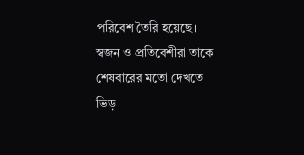পরিবেশ তৈরি হয়েছে। স্বজন ও প্রতিবেশীরা তাকে শেষবারের মতো দেখতে ভিড়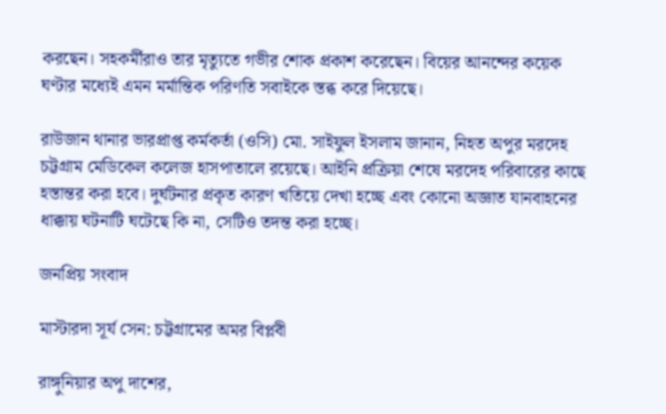করছেন। সহকর্মীরাও তার মৃত্যুতে গভীর শোক প্রকাশ করেছেন। বিয়ের আনন্দের কয়েক ঘণ্টার মধ্যেই এমন মর্মান্তিক পরিণতি সবাইকে স্তব্ধ করে দিয়েছে।

রাউজান থানার ভারপ্রাপ্ত কর্মকর্তা (ওসি) মো. সাইফুল ইসলাম জানান, নিহত অপুর মরদেহ চট্টগ্রাম মেডিকেল কলেজ হাসপাতালে রয়েছে। আইনি প্রক্রিয়া শেষে মরদেহ পরিবারের কাছে হস্তান্তর করা হবে। দুর্ঘটনার প্রকৃত কারণ খতিয়ে দেখা হচ্ছে এবং কোনো অজ্ঞাত যানবাহনের ধাক্কায় ঘটনাটি ঘটেছে কি না, সেটিও তদন্ত করা হচ্ছে।

জনপ্রিয় সংবাদ

মাস্টারদা সূর্য সেন: চট্টগ্রামের অমর বিপ্লবী

রাঙ্গুনিয়ার অপু দাশের,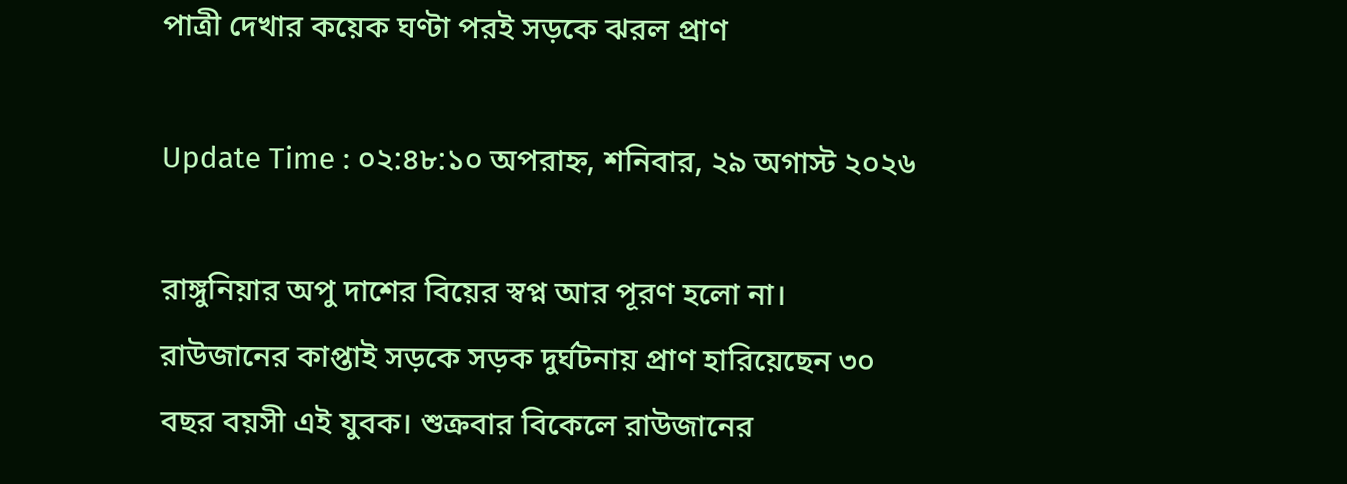পাত্রী দেখার কয়েক ঘণ্টা পরই সড়কে ঝরল প্রাণ

Update Time : ০২:৪৮:১০ অপরাহ্ন, শনিবার, ২৯ অগাস্ট ২০২৬

রাঙ্গুনিয়ার অপু দাশের বিয়ের স্বপ্ন আর পূরণ হলো না। রাউজানের কাপ্তাই সড়কে সড়ক দুর্ঘটনায় প্রাণ হারিয়েছেন ৩০ বছর বয়সী এই যুবক। শুক্রবার বিকেলে রাউজানের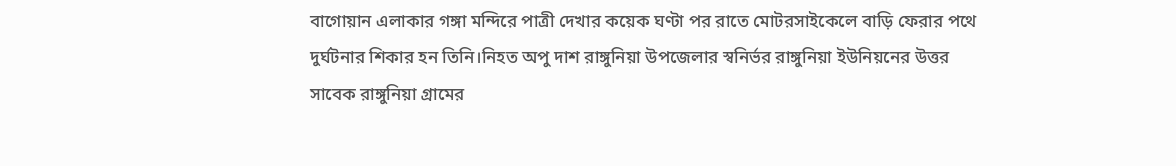বাগোয়ান এলাকার গঙ্গা মন্দিরে পাত্রী দেখার কয়েক ঘণ্টা পর রাতে মোটরসাইকেলে বাড়ি ফেরার পথে দুর্ঘটনার শিকার হন তিনি।নিহত অপু দাশ রাঙ্গুনিয়া উপজেলার স্বনির্ভর রাঙ্গুনিয়া ইউনিয়নের উত্তর সাবেক রাঙ্গুনিয়া গ্রামের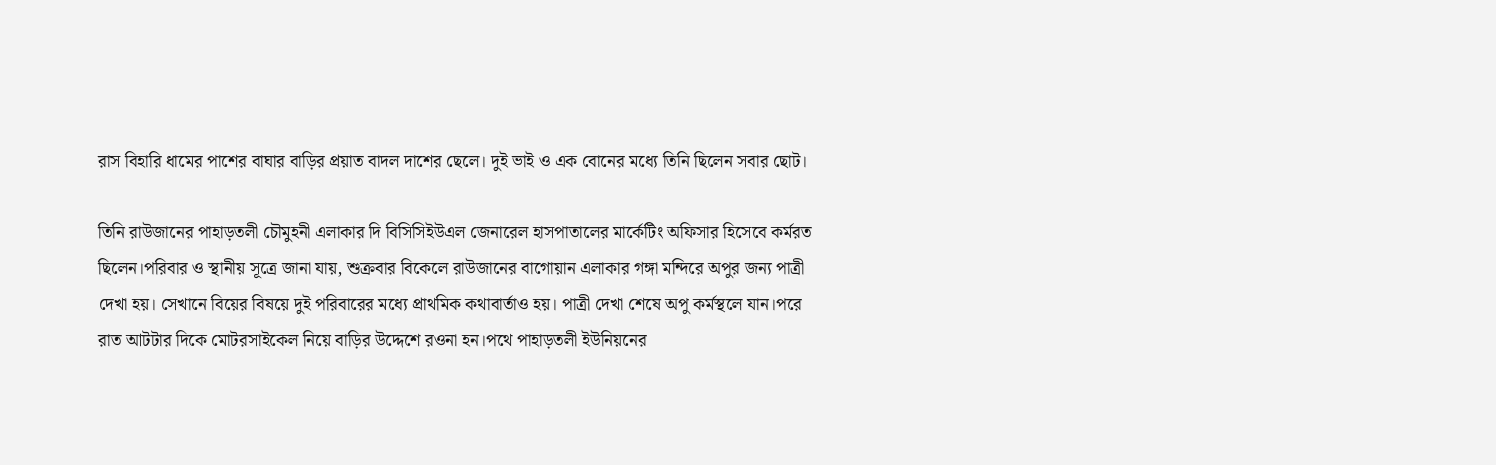রাস বিহারি ধামের পাশের বাঘার বাড়ির প্রয়াত বাদল দাশের ছেলে। দুই ভাই ও এক বোনের মধ্যে তিনি ছিলেন সবার ছোট।

তিনি রাউজানের পাহাড়তলী চৌমুহনী এলাকার দি বিসিসিইউএল জেনারেল হাসপাতালের মার্কেটিং অফিসার হিসেবে কর্মরত ছিলেন।পরিবার ও স্থানীয় সূত্রে জানা যায়, শুক্রবার বিকেলে রাউজানের বাগোয়ান এলাকার গঙ্গা মন্দিরে অপুর জন্য পাত্রী দেখা হয়। সেখানে বিয়ের বিষয়ে দুই পরিবারের মধ্যে প্রাথমিক কথাবার্তাও হয়। পাত্রী দেখা শেষে অপু কর্মস্থলে যান।পরে রাত আটটার দিকে মোটরসাইকেল নিয়ে বাড়ির উদ্দেশে রওনা হন।পথে পাহাড়তলী ইউনিয়নের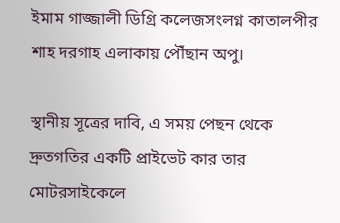ইমাম গাজ্জালী ডিগ্রি কলেজসংলগ্ন কাতালপীর শাহ দরগাহ এলাকায় পৌঁছান অপু।

স্থানীয় সূত্রের দাবি, এ সময় পেছন থেকে দ্রুতগতির একটি প্রাইভেট কার তার মোটরসাইকেলে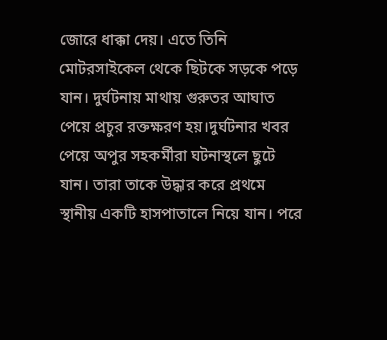জোরে ধাক্কা দেয়। এতে তিনি মোটরসাইকেল থেকে ছিটকে সড়কে পড়ে যান। দুর্ঘটনায় মাথায় গুরুতর আঘাত পেয়ে প্রচুর রক্তক্ষরণ হয়।দুর্ঘটনার খবর পেয়ে অপুর সহকর্মীরা ঘটনাস্থলে ছুটে যান। তারা তাকে উদ্ধার করে প্রথমে স্থানীয় একটি হাসপাতালে নিয়ে যান। পরে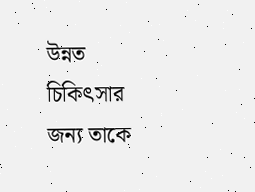উন্নত চিকিৎসার জন্য তাকে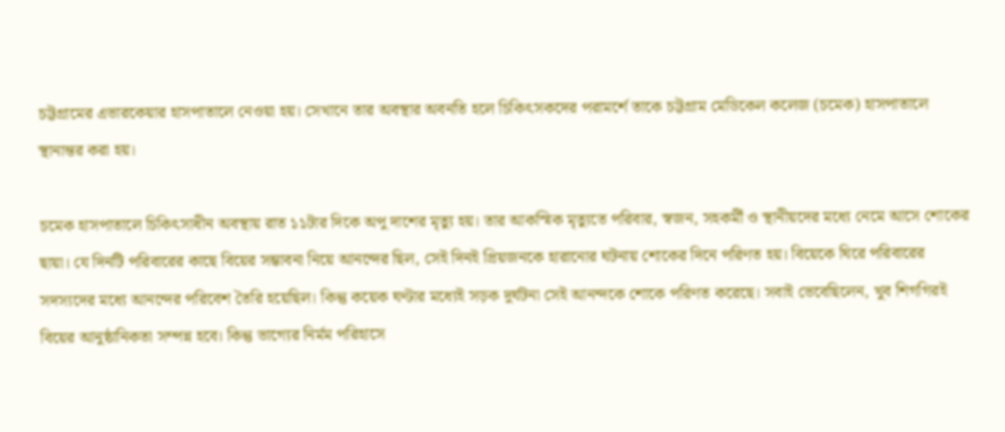চট্টগ্রামের এভারকেয়ার হাসপাতালে নেওয়া হয়। সেখানে তার অবস্থার অবনতি হলে চিকিৎসকদের পরামর্শে তাকে চট্টগ্রাম মেডিকেল কলেজ (চমেক) হাসপাতালে স্থানান্তর করা হয়।

চমেক হাসপাতালে চিকিৎসাধীন অবস্থায় রাত ১১টার দিকে অপু দাশের মৃত্যু হয়। তার আকস্মিক মৃত্যুতে পরিবার, স্বজন, সহকর্মী ও স্থানীয়দের মধ্যে নেমে আসে শোকের ছায়া। যে দিনটি পরিবারের কাছে বিয়ের সম্ভাবনা নিয়ে আনন্দের ছিল, সেই দিনই প্রিয়জনকে হারানোর ঘটনায় শোকের দিনে পরিণত হয়। বিয়েকে ঘিরে পরিবারের সদস্যদের মধ্যে আনন্দের পরিবেশ তৈরি হয়েছিল। কিন্তু কয়েক ঘণ্টার মধ্যেই সড়ক দুর্ঘটনা সেই আনন্দকে শোকে পরিণত করেছে। সবাই ভেবেছিলেন, খুব শিগগিরই বিয়ের আনুষ্ঠানিকতা সম্পন্ন হবে। কিন্তু ভাগ্যের নির্মম পরিহাসে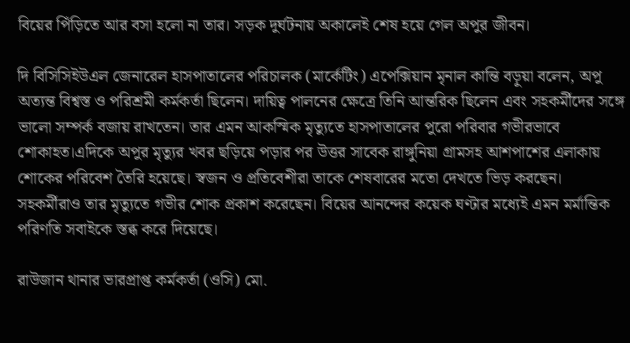বিয়ের পিঁড়িতে আর বসা হলো না তার। সড়ক দুর্ঘটনায় অকালেই শেষ হয়ে গেল অপুর জীবন।

দি বিসিসিইউএল জেনারেল হাসপাতালের পরিচালক (মার্কেটিং) এপেক্সিয়ান মৃনাল কান্তি বড়ুয়া বলেন, অপু অত্যন্ত বিশ্বস্ত ও পরিশ্রমী কর্মকর্তা ছিলেন। দায়িত্ব পালনের ক্ষেত্রে তিনি আন্তরিক ছিলেন এবং সহকর্মীদের সঙ্গে ভালো সম্পর্ক বজায় রাখতেন। তার এমন আকস্মিক মৃত্যুতে হাসপাতালের পুরো পরিবার গভীরভাবে শোকাহত।এদিকে অপুর মৃত্যুর খবর ছড়িয়ে পড়ার পর উত্তর সাবেক রাঙ্গুনিয়া গ্রামসহ আশপাশের এলাকায় শোকের পরিবেশ তৈরি হয়েছে। স্বজন ও প্রতিবেশীরা তাকে শেষবারের মতো দেখতে ভিড় করছেন। সহকর্মীরাও তার মৃত্যুতে গভীর শোক প্রকাশ করেছেন। বিয়ের আনন্দের কয়েক ঘণ্টার মধ্যেই এমন মর্মান্তিক পরিণতি সবাইকে স্তব্ধ করে দিয়েছে।

রাউজান থানার ভারপ্রাপ্ত কর্মকর্তা (ওসি) মো.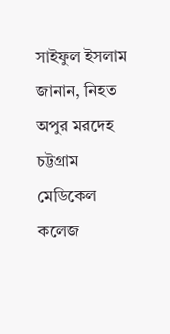সাইফুল ইসলাম জানান, নিহত অপুর মরদেহ চট্টগ্রাম মেডিকেল কলেজ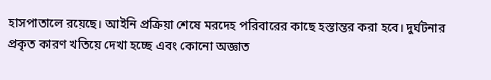হাসপাতালে রয়েছে। আইনি প্রক্রিয়া শেষে মরদেহ পরিবারের কাছে হস্তান্তর করা হবে। দুর্ঘটনার প্রকৃত কারণ খতিয়ে দেখা হচ্ছে এবং কোনো অজ্ঞাত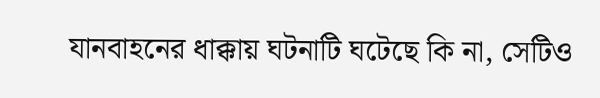যানবাহনের ধাক্কায় ঘটনাটি ঘটেছে কি না, সেটিও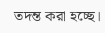তদন্ত করা হচ্ছে।